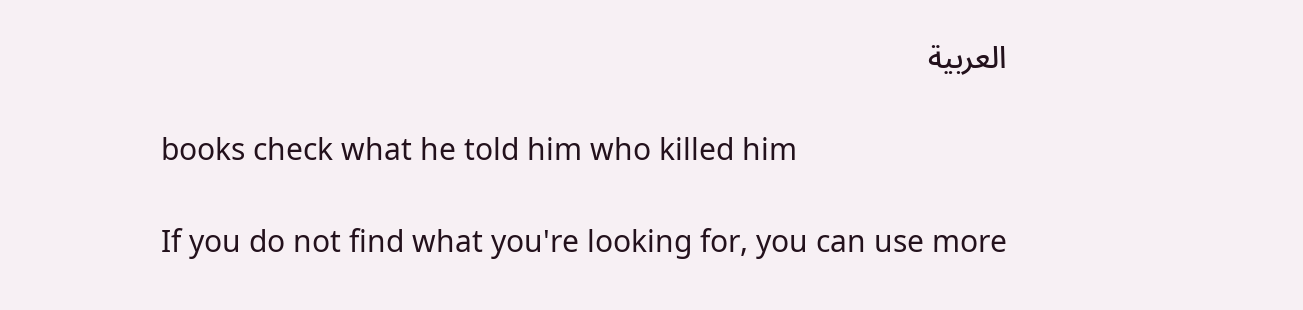العربية

books check what he told him who killed him

If you do not find what you're looking for, you can use more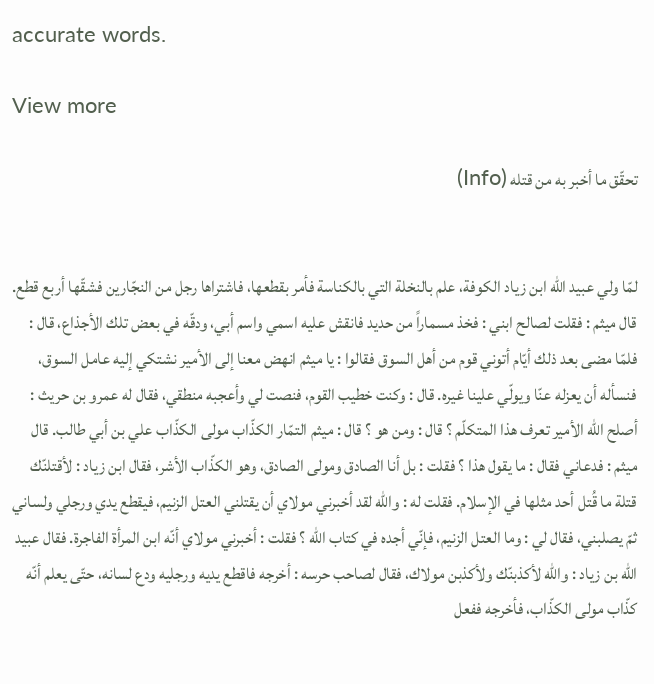accurate words.

View more

تحقّق ما أخبر به من قتله (Info)


لمّا ولي عبيد الله ابن زياد الكوفة، علم بالنخلة التي بالكناسة فأمر بقطعها، فاشتراها رجل من النجّارين فشقّها أربع قطع. قال ميثم : فقلت لصالح ابني : فخذ مسماراً من حديد فانقش عليه اسمي واسم أبي، ودقّه في بعض تلك الأجذاع، قال : فلمّا مضى بعد ذلك أيّام أتوني قوم من أهل السوق فقالوا : يا ميثم انهض معنا إلى الأمير نشتكي إليه عامل السوق، فنسأله أن يعزله عنّا ويولّي علينا غيره. قال : وكنت خطيب القوم، فنصت لي وأعجبه منطقي، فقال له عمرو بن حريث : أصلح الله الأمير تعرف هذا المتكلّم ؟ قال : ومن هو ؟ قال : ميثم التمّار الكذّاب مولى الكذّاب علي بن أبي طالب. قال ميثم : فدعاني فقال : ما يقول هذا ؟ فقلت : بل أنا الصادق ومولى الصادق، وهو الكذّاب الأشر، فقال ابن زياد : لأقتلنّك قتلة ما قُتل أحد مثلها في الإسلام. فقلت له : والله لقد أخبرني مولاي أن يقتلني العتل الزنيم، فيقطع يدي ورجلي ولساني ثمّ يصلبني، فقال لي : وما العتل الزنيم، فإنّي أجده في كتاب الله ؟ فقلت : أخبرني مولاي أنّه ابن المرأة الفاجرة. فقال عبيد الله بن زياد : والله لأكذبنّك ولأكذبن مولاك، فقال لصاحب حرسه : أخرجه فاقطع يديه ورجليه ودع لسانه، حتّى يعلم أنّه كذّاب مولى الكذّاب، فأخرجه ففعل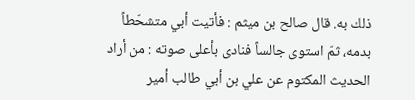ذلك به. قال صالح بن ميثم : فأتيت أبي متشحّطاً بدمه، ثمّ استوى جالساً فنادى بأعلى صوته : من أراد الحديث المكتوم عن علي بن أبي طالب أمير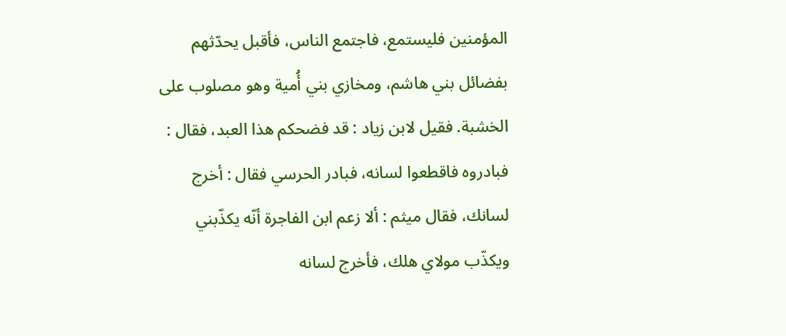المؤمنين فليستمع، فاجتمع الناس، فأقبل يحدّثهم بفضائل بني هاشم، ومخازي بني أُمية وهو مصلوب على الخشبة. فقيل لابن زياد : قد فضحكم هذا العبد، فقال : فبادروه فاقطعوا لسانه، فبادر الحرسي فقال : أخرج لسانك، فقال ميثم : ألا زعم ابن الفاجرة أنّه يكذّبني ويكذّب مولاي هلك، فأخرج لسانه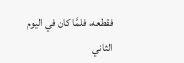فقطعه، فلمَّا كان في اليوم الثاني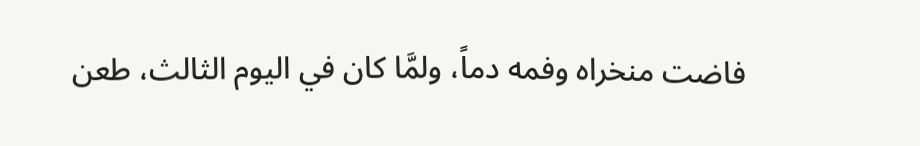فاضت منخراه وفمه دماً، ولمَّا كان في اليوم الثالث، طعن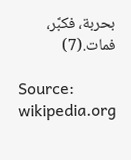بحربة، فكبَّر، فمات.(7)

Source: wikipedia.org